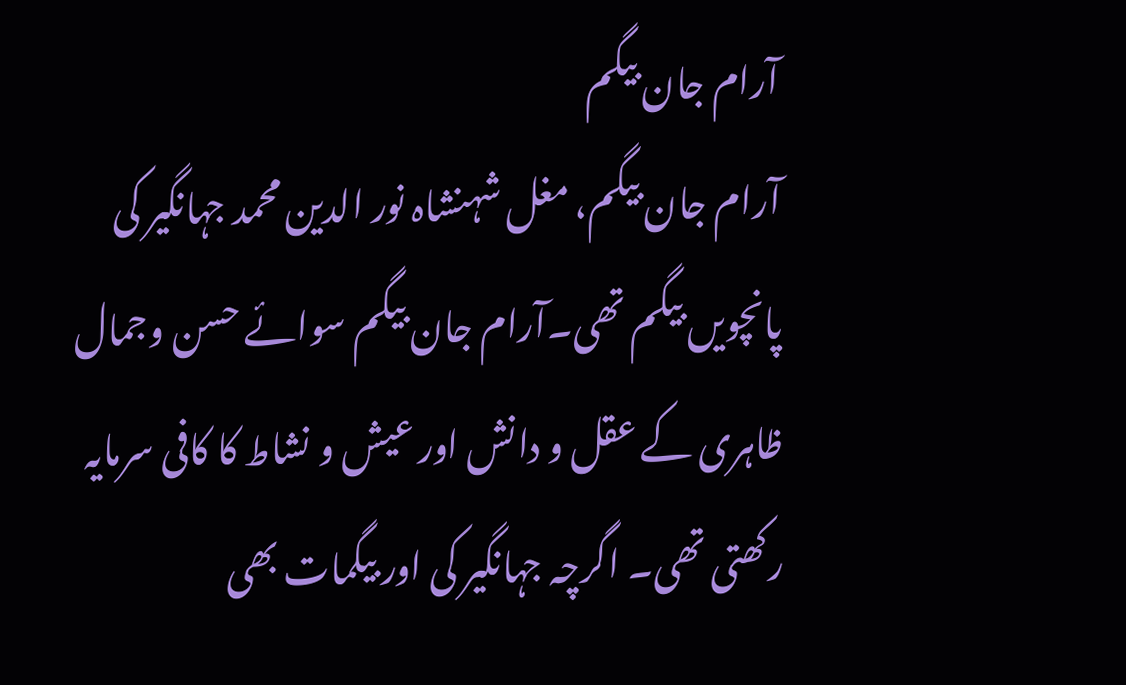آرام جان بیگم
آرام جان بیگم، مغل شہنشاہ نور الدین محمد جہانگیر کی پانچویں بیگم تھی۔آرام جان بیگم سوائے حسن وجمال ظاہری کے عقل و دانش اور عیش و نشاط کا کافی سرمایہ رکھتی تھی۔ اگرچہ جہانگیر کی اور بیگمات بھی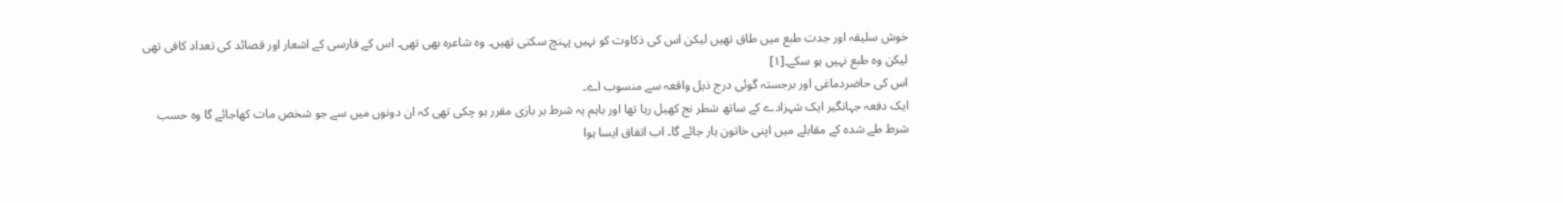خوش سلیقہ اور جدت طبع میں طاق تھیں لیکن اس کی ذکاوت کو نہیں پہنچ سکتی تھیں۔ وہ شاعرہ بھی تھی۔ اس کے فارسی کے اشعار اور قصائد کی تعداد کافی تھی لیکن وہ طبع نہیں ہو سکے۔[۱]
اس کی حاضردماغی اور برجستہ گوئی درج ذیل واقعہ سے منسوب اے۔
ایک دفعہ جہانگیر ایک شہزادے کے ساتھ شطر نج کھیل رہا تھا اور باہم یہ شرط بر بازی مقرر ہو چکی تھی کہ ان دونوں میں سے جو شخص مات کھاجائے گا وہ حسب شرط طے شدہ کے مقابلے میں اپنی خاتون ہار جائے گا۔ اب اتفاق ایسا ہوا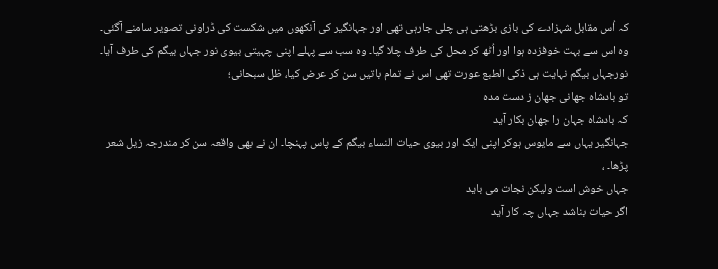کہ اُس مقابل شہزادے کی بازی بڑھتی ہی چلی جارہی تھی اور جہانگیر کی آنکھوں میں شکست کی ڈراونی تصویر سامنے آگئی۔ وہ اس سے بہت خوفزدہ ہوا اور اُٹھ کر محل کی طرف چلا گیا۔ وہ سب سے پہلے اپنی چہیتی بیوی نور جہاں بیگم کی طرف آیا۔ نورجہاں بیگم نہایت ہی ذکی الطبع عورت تھی اس نے تمام باتیں سن کر عرض کیا، ظل سبحانی؛
تو بادشاه جهانی جهان ز دست مده
کہ بادشاہ جہان را جهان بکار آید
جہانگیر یہاں سے مایوس ہوکر اپنی ایک اور بیوی حیات النساء بیگم کے پاس پہنچا۔ ان نے بھی واقعہ سن کر مندرجہ زیل شعر پڑھا۔ ،
جہاں خوش است ولیکن نجات می باید
اگر حیات بناشد جہاں چہ کار آید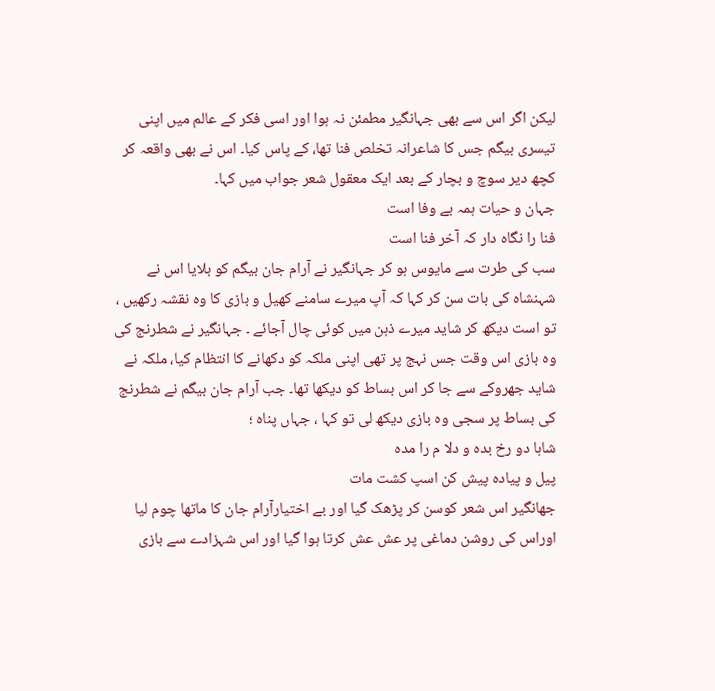لیکن اگر اس سے بھی جہانگیر مطمئن نہ ہوا اور اسی فکر کے عالم میں اپنی تیسری بیگم جس کا شاعرانہ تخلص فنا تھا، کے پاس کیا۔ اس نے بھی واقعہ کر کچھ دیر سوچ و بچار کے بعد ایک معقول شعر جواب میں کہا۔
جہان و حیات ہمہ بے وفا است
فنا را نگاہ دار کہ آخر فنا است
سب کی طرت سے مایوس ہو کر جہانگیر نے آرام جان بیگم کو بلایا اس نے شہنشاہ کی بات سن کر کہا کہ آپ میرے سامنے کھیل و بازی کا وہ نقشہ رکھیں ، تو است دیکھ کر شاید میرے ذہن میں کوئی چال آجائے ۔ جہانگیر نے شطرنج کی وہ بازی اس وقت جس نہج پر تھی اپنی ملکہ کو دکھانے کا انتظام کیا، ملکہ نے شاید جھروکے سے جا کر اس بساط کو دیکھا تھا۔ جب آرام جان بیگم نے شطرنج کی بساط پر سجی وہ بازی دیکھ لی تو کہا ، جہاں پناہ ؛
شاہا دو رخ بدہ و دلا م را مدہ
پیل و پیادہ پیش کن اسپ کشت مات
جهانگیر اس شعر کوسن کر پڑھک گیا اور بے اختیارآرام جان کا ماتھا چوم لیا اوراس کی روشن دماغی پر عش عش کرتا ہوا گیا اور اس شہزادے سے بازی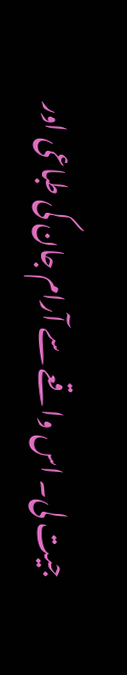جیت لی۔ اس واقعے سے آرام جان کی طباعی اور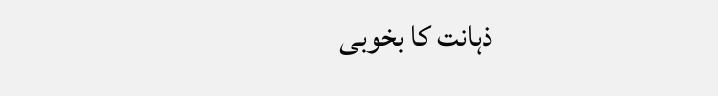ذہانت کا بخوبی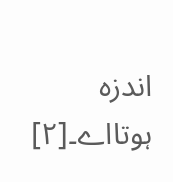اندزه ہوتااے۔[۲]